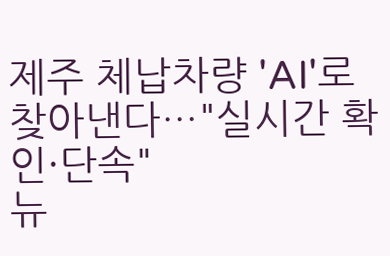제주 체납차량 'AI'로 찾아낸다…"실시간 확인·단속"
뉴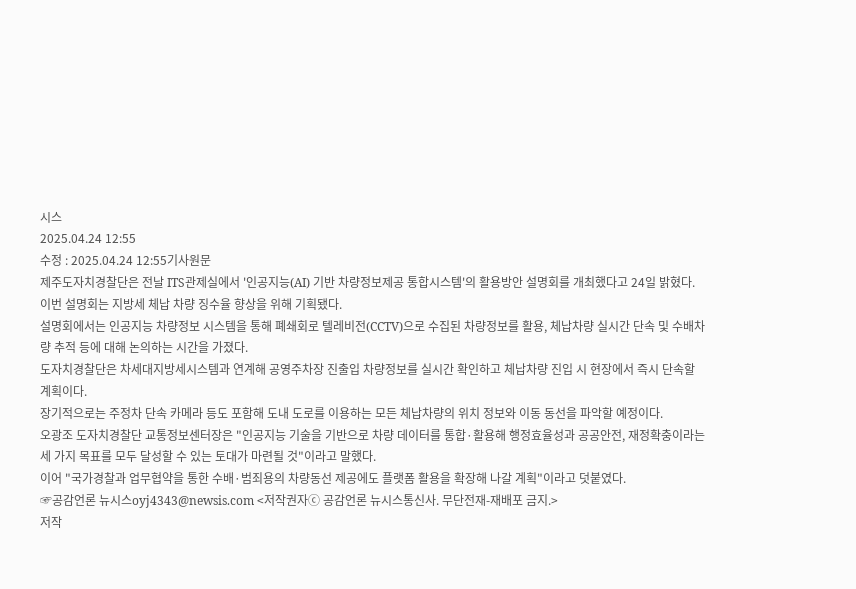시스
2025.04.24 12:55
수정 : 2025.04.24 12:55기사원문
제주도자치경찰단은 전날 ITS관제실에서 '인공지능(AI) 기반 차량정보제공 통합시스템'의 활용방안 설명회를 개최했다고 24일 밝혔다.
이번 설명회는 지방세 체납 차량 징수율 향상을 위해 기획됐다.
설명회에서는 인공지능 차량정보 시스템을 통해 폐쇄회로 텔레비전(CCTV)으로 수집된 차량정보를 활용, 체납차량 실시간 단속 및 수배차량 추적 등에 대해 논의하는 시간을 가졌다.
도자치경찰단은 차세대지방세시스템과 연계해 공영주차장 진출입 차량정보를 실시간 확인하고 체납차량 진입 시 현장에서 즉시 단속할 계획이다.
장기적으로는 주정차 단속 카메라 등도 포함해 도내 도로를 이용하는 모든 체납차량의 위치 정보와 이동 동선을 파악할 예정이다.
오광조 도자치경찰단 교통정보센터장은 "인공지능 기술을 기반으로 차량 데이터를 통합·활용해 행정효율성과 공공안전, 재정확충이라는 세 가지 목표를 모두 달성할 수 있는 토대가 마련될 것"이라고 말했다.
이어 "국가경찰과 업무협약을 통한 수배·범죄용의 차량동선 제공에도 플랫폼 활용을 확장해 나갈 계획"이라고 덧붙였다.
☞공감언론 뉴시스oyj4343@newsis.com <저작권자ⓒ 공감언론 뉴시스통신사. 무단전재-재배포 금지.>
저작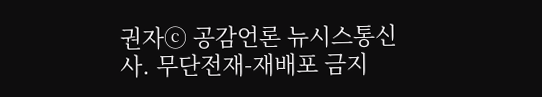권자ⓒ 공감언론 뉴시스통신사. 무단전재-재배포 금지